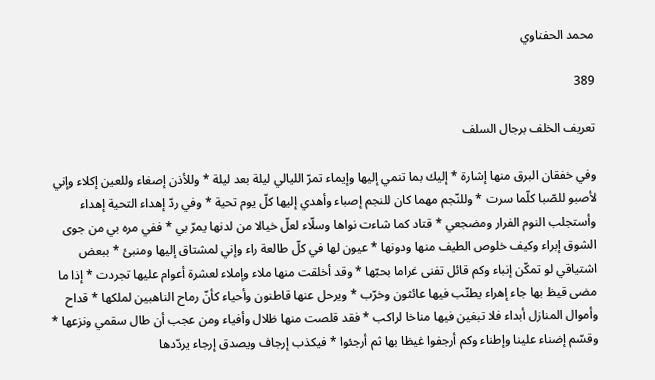محمد الحفناوي

389

تعريف الخلف برجال السلف

وفي خفقان البرق منها إشارة * إليك بما تنمي إليها وإيماء تمرّ الليالي ليلة بعد ليلة * وللأذن إصغاء وللعين إكلاء وإني لأصبو للصّبا كلّما سرت * وللنّجم مهما كان للنجم إصباء وأهدي إليها كلّ يوم تحية * وفي ردّ إهداء التحية إهداء وأستجلب النوم الفرار ومضجعي * قتاد كما شاءت نواها وسلّاء لعلّ خيالا من لدنها يمرّ بي * ففي مره بي من جوى الشوق إبراء وكيف خلوص الطيف منها ودونها * عيون لها في كلّ طالعة راء وإني لمشتاق إليها ومنبئ * ببعض اشتياقي لو تمكّن إنباء وكم قائل تفنى غراما بحبّها * وقد أخلقت منها ملاء وإملاء لعشرة أعوام عليها تجردت * إذا ما مضى قيظ بها جاء إهراء يطنّب فيها عائثون وخرّب * ويرحل عنها قاطنون وأحياء كأنّ رماح الناهبين لملكها * قداح وأموال المنازل أبداء فلا تبغين فيها مناخا لراكب * فقد قلصت منها ظلال وأفياء ومن عجب أن طال سقمي ونزعها * وقسّم إضناء علينا وإطناء وكم أرجفوا غيظا بها ثم أرجئوا * فيكذب إرجاف ويصدق إرجاء يردّدها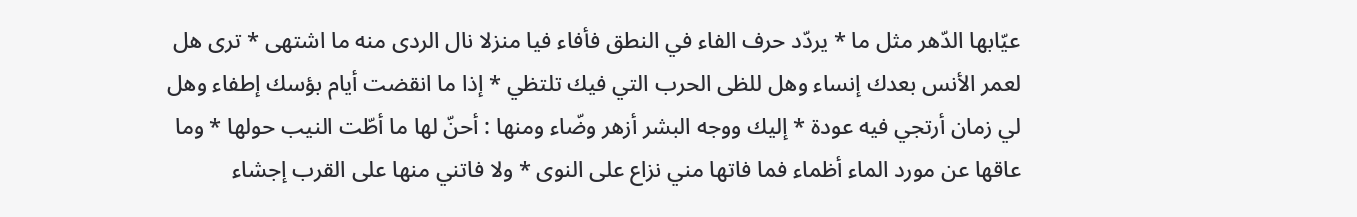عيّابها الدّهر مثل ما * يردّد حرف الفاء في النطق فأفاء فيا منزلا نال الردى منه ما اشتهى * ترى هل لعمر الأنس بعدك إنساء وهل للظى الحرب التي فيك تلتظي * إذا ما انقضت أيام بؤسك إطفاء وهل لي زمان أرتجي فيه عودة * إليك ووجه البشر أزهر وضّاء ومنها : أحنّ لها ما أطّت النيب حولها * وما عاقها عن مورد الماء أظماء فما فاتها مني نزاع على النوى * ولا فاتني منها على القرب إجشاء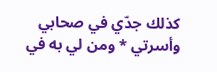كذلك جدّي في صحابي وأسرتي * ومن لي به في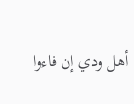أهل ودي إن فاءوا